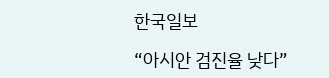한국일보

“아시안 검진율 낮다”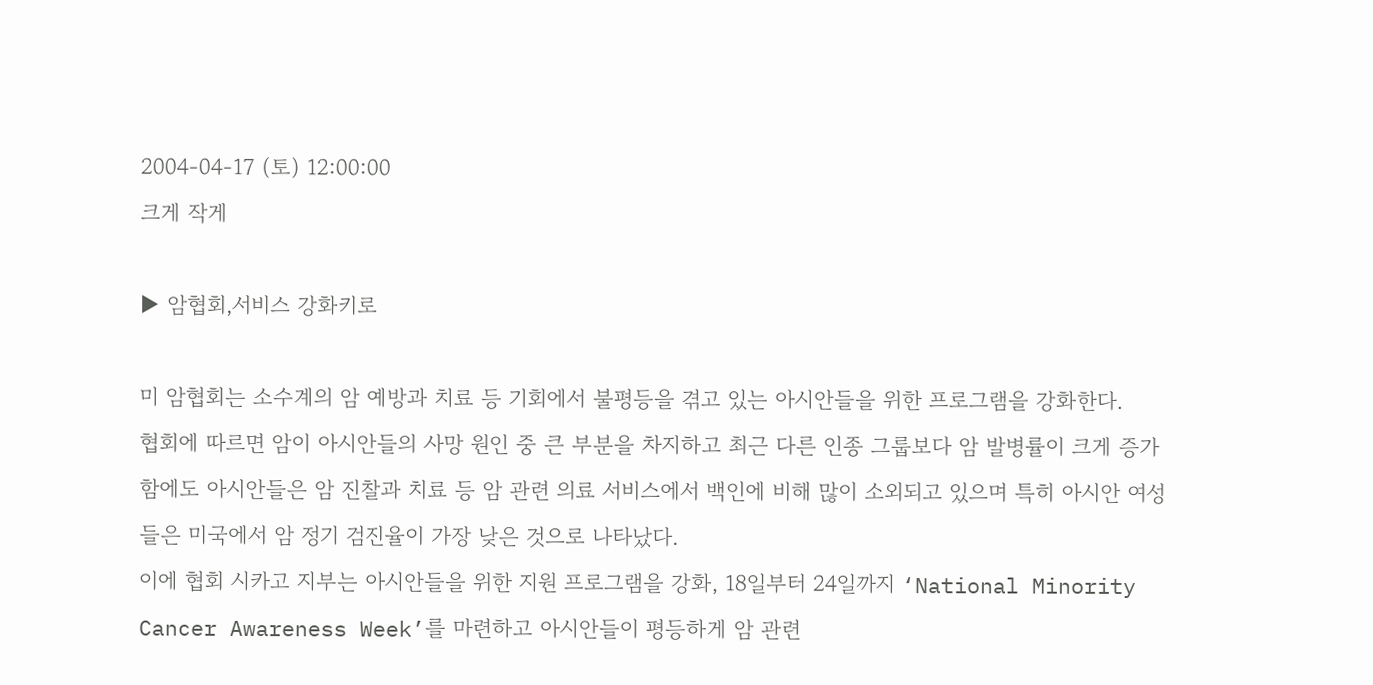2004-04-17 (토) 12:00:00
크게 작게

▶ 암협회,서비스 강화키로

미 암협회는 소수계의 암 예방과 치료 등 기회에서 불평등을 겪고 있는 아시안들을 위한 프로그램을 강화한다.
협회에 따르면 암이 아시안들의 사망 원인 중 큰 부분을 차지하고 최근 다른 인종 그룹보다 암 발병률이 크게 증가함에도 아시안들은 암 진찰과 치료 등 암 관련 의료 서비스에서 백인에 비해 많이 소외되고 있으며 특히 아시안 여성들은 미국에서 암 정기 검진율이 가장 낮은 것으로 나타났다.
이에 협회 시카고 지부는 아시안들을 위한 지원 프로그램을 강화, 18일부터 24일까지 ‘National Minority Cancer Awareness Week’를 마련하고 아시안들이 평등하게 암 관련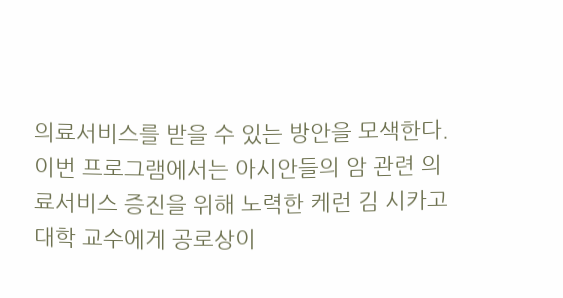의료서비스를 받을 수 있는 방안을 모색한다.
이번 프로그램에서는 아시안들의 암 관련 의료서비스 증진을 위해 노력한 케런 김 시카고 대학 교수에게 공로상이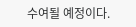수여될 예정이다.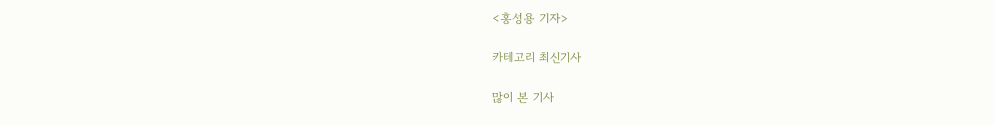<홍성용 기자>

카테고리 최신기사

많이 본 기사